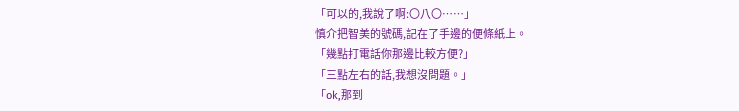「可以的,我說了啊:〇八〇……」
慎介把智美的號碼,記在了手邊的便條紙上。
「幾點打電話你那邊比較方便?」
「三點左右的話,我想沒問題。」
「ok,那到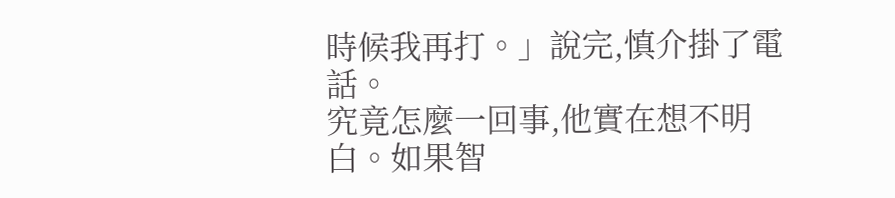時候我再打。」說完,慎介掛了電話。
究竟怎麼一回事,他實在想不明白。如果智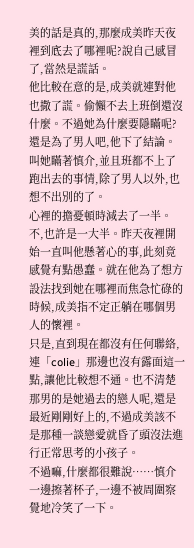美的話是真的,那麼成美昨天夜裡到底去了哪裡呢?說自己感冒了,當然是謊話。
他比較在意的是,成美就連對他也撒了謊。偷懶不去上班倒還沒什麼。不過她為什麼要隱瞞呢?
還是為了男人吧,他下了結論。叫她瞞著慎介,並且班都不上了跑出去的事情,除了男人以外,也想不出別的了。
心裡的擔憂頓時減去了一半。不,也許是一大半。昨天夜裡開始一直叫他懸著心的事,此刻竟感覺有點愚蠢。就在他為了想方設法找到她在哪裡而焦急忙碌的時候,成美指不定正躺在哪個男人的懷裡。
只是,直到現在都沒有任何聯絡,連「colie」那邊也沒有露面這一點,讓他比較想不通。也不清楚那男的是她過去的戀人呢,還是最近剛剛好上的,不過成美該不是那種一談戀愛就昏了頭沒法進行正常思考的小孩子。
不過嘛,什麼都很難說……慎介一邊擦著杯子,一邊不被周圍察覺地冷笑了一下。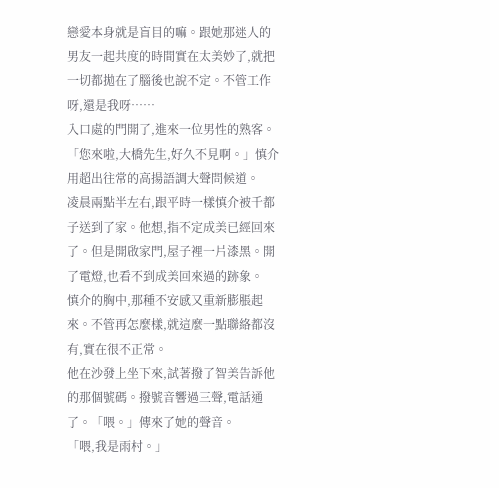戀愛本身就是盲目的嘛。跟她那迷人的男友一起共度的時間實在太美妙了,就把一切都拋在了腦後也說不定。不管工作呀,還是我呀……
入口處的門開了,進來一位男性的熟客。
「您來啦,大橋先生,好久不見啊。」慎介用超出往常的高揚語調大聲問候道。
凌晨兩點半左右,跟平時一樣慎介被千都子送到了家。他想,指不定成美已經回來了。但是開啟家門,屋子裡一片漆黑。開了電燈,也看不到成美回來過的跡象。
慎介的胸中,那種不安感又重新膨脹起來。不管再怎麼樣,就這麼一點聯絡都沒有,實在很不正常。
他在沙發上坐下來,試著撥了智美告訴他的那個號碼。撥號音響過三聲,電話通了。「喂。」傳來了她的聲音。
「喂,我是雨村。」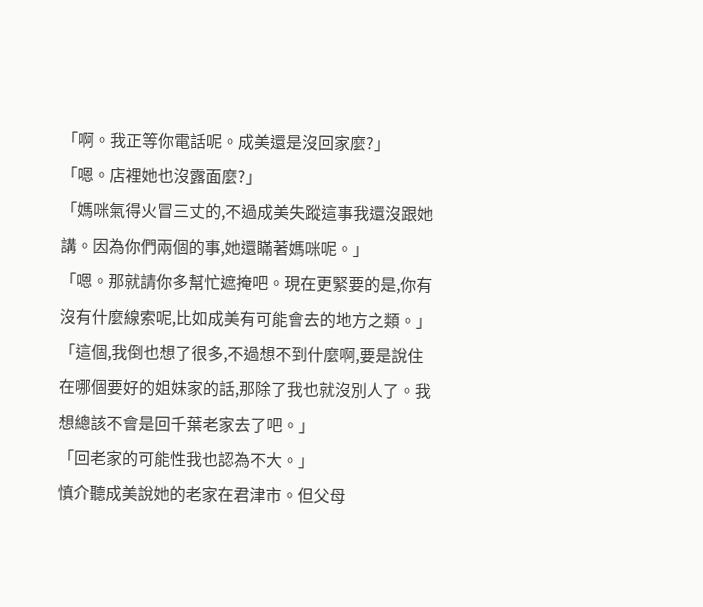「啊。我正等你電話呢。成美還是沒回家麼?」
「嗯。店裡她也沒露面麼?」
「媽咪氣得火冒三丈的,不過成美失蹤這事我還沒跟她講。因為你們兩個的事,她還瞞著媽咪呢。」
「嗯。那就請你多幫忙遮掩吧。現在更緊要的是,你有沒有什麼線索呢,比如成美有可能會去的地方之類。」
「這個,我倒也想了很多,不過想不到什麼啊,要是說住在哪個要好的姐妹家的話,那除了我也就沒別人了。我想總該不會是回千葉老家去了吧。」
「回老家的可能性我也認為不大。」
慎介聽成美說她的老家在君津市。但父母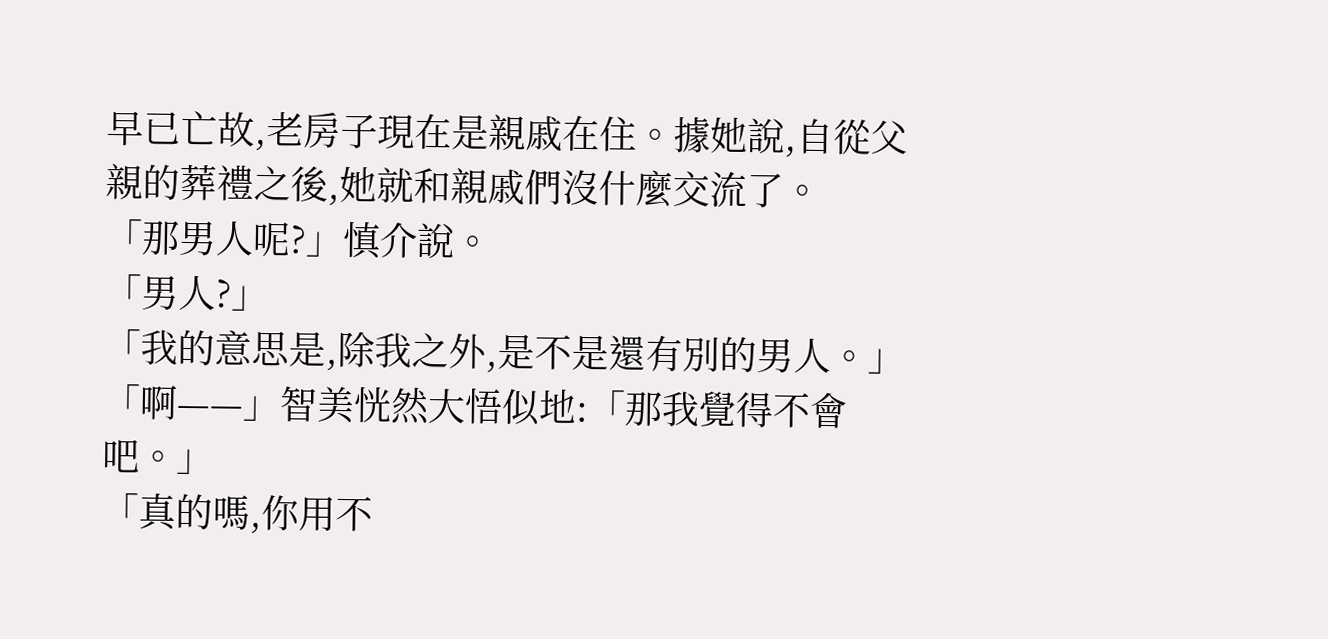早已亡故,老房子現在是親戚在住。據她說,自從父親的葬禮之後,她就和親戚們沒什麼交流了。
「那男人呢?」慎介說。
「男人?」
「我的意思是,除我之外,是不是還有別的男人。」
「啊——」智美恍然大悟似地:「那我覺得不會吧。」
「真的嗎,你用不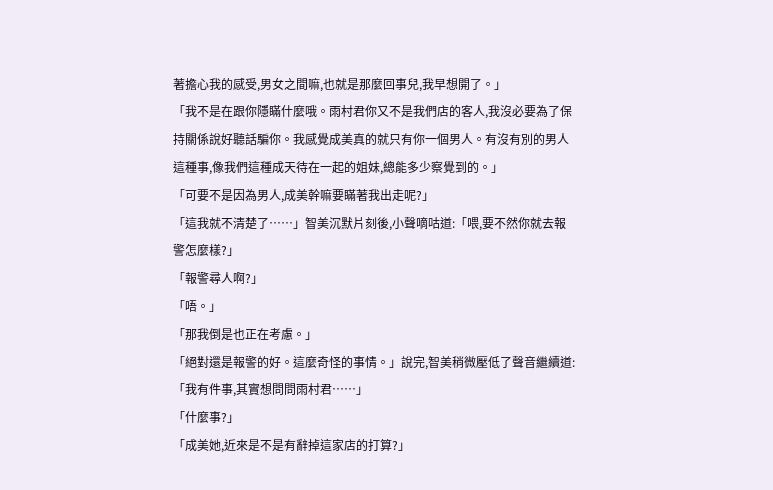著擔心我的感受,男女之間嘛,也就是那麼回事兒,我早想開了。」
「我不是在跟你隱瞞什麼哦。雨村君你又不是我們店的客人,我沒必要為了保持關係說好聽話騙你。我感覺成美真的就只有你一個男人。有沒有別的男人這種事,像我們這種成天待在一起的姐妹,總能多少察覺到的。」
「可要不是因為男人,成美幹嘛要瞞著我出走呢?」
「這我就不清楚了……」智美沉默片刻後,小聲嘀咕道:「喂,要不然你就去報警怎麼樣?」
「報警尋人啊?」
「唔。」
「那我倒是也正在考慮。」
「絕對還是報警的好。這麼奇怪的事情。」說完,智美稍微壓低了聲音繼續道:「我有件事,其實想問問雨村君……」
「什麼事?」
「成美她,近來是不是有辭掉這家店的打算?」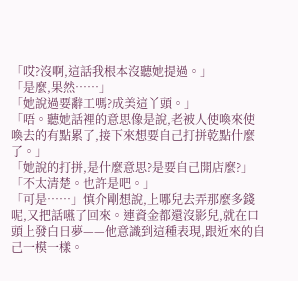「哎?沒啊,這話我根本沒聽她提過。」
「是麼,果然……」
「她說過要辭工嗎?成美這丫頭。」
「唔。聽她話裡的意思像是說,老被人使喚來使喚去的有點累了,接下來想要自己打拼乾點什麼了。」
「她說的打拼,是什麼意思?是要自己開店麼?」
「不太清楚。也許是吧。」
「可是……」慎介剛想說,上哪兒去弄那麼多錢呢,又把話嚥了回來。連資金都還沒影兒,就在口頭上發白日夢——他意識到這種表現,跟近來的自己一模一樣。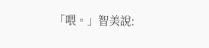「喂。」智美說: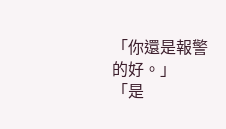「你還是報警的好。」
「是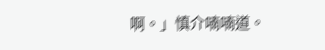啊。」慎介喃喃道。